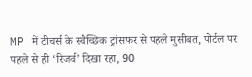MP में टीचर्स के स्वैच्छिक ट्रांसफर से पहले मुसीबत, पोर्टल पर पहले से ही ‘रिजर्व’ दिखा रहा, 90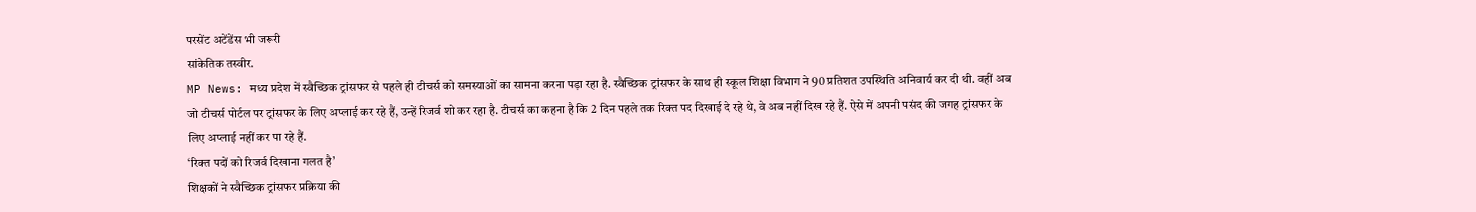परसेंट अटेंडेंस भी जरूरी
सांकेतिक तस्वीर.
MP News: मध्य प्रदेश में स्वैच्छिक ट्रांसफर से पहले ही टीचर्स को समस्याओं का सामना करना पड़ा रहा है. स्वैच्छिक ट्रांसफर के साथ ही स्कूल शिक्षा विभाग ने 90 प्रतिशत उपस्थिति अनिवार्य कर दी थी. वहीं अब जो टीचर्स पोर्टल पर ट्रांसफर के लिए अप्लाई कर रहे हैं, उन्हें रिजर्व शो कर रहा है. टीचर्स का कहना है कि 2 दिन पहले तक रिक्त पद दिखाई दे रहे थे, वे अब नहीं दिख रहे हैं. ऐसे में अपनी पसंद की जगह ट्रांसफर के लिए अप्लाई नहीं कर पा रहे हैं.
‘रिक्त पदों को रिजर्व दिखाना गलत है’
शिक्षकों ने स्वैच्छिक ट्रांसफर प्रक्रिया की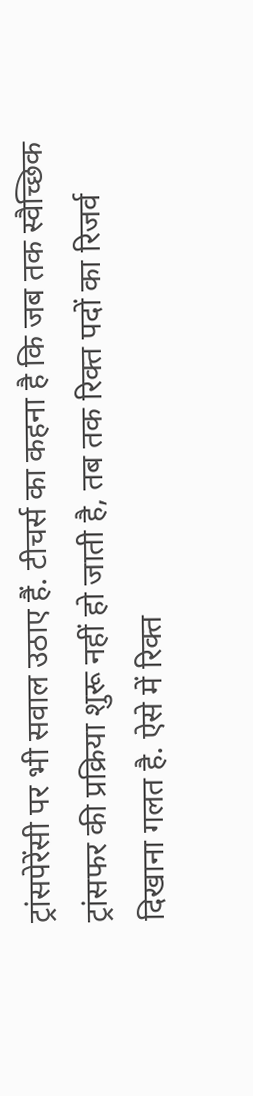ट्रांसपेरेंसी पर भी सवाल उठाए हैं. टीचर्स का कहना है कि जब तक स्वैच्छिक ट्रांसफर की प्रक्रिया शुरू नहीं हो जाती है, तब तक रिक्त पदों का रिजर्व दिखाना गलत है. ऐसे में रिक्त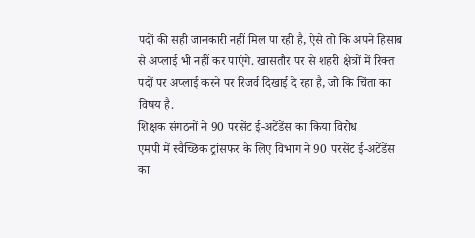पदों की सही जानकारी नहीं मिल पा रही है, ऐसे तो कि अपने हिसाब से अप्लाई भी नहीं कर पाएंगे. खासतौर पर से शहरी क्षेत्रों में रिक्त पदों पर अप्लाई करने पर रिजर्व दिखाई दे रहा है, जो कि चिंता का विषय है.
शिक्षक संगठनों ने 90 परसेंट ई-अटेंडेंस का किया विरोध
एमपी में स्वैच्छिक ट्रांसफर के लिए विभाग ने 90 परसेंट ई-अटेंडेंस का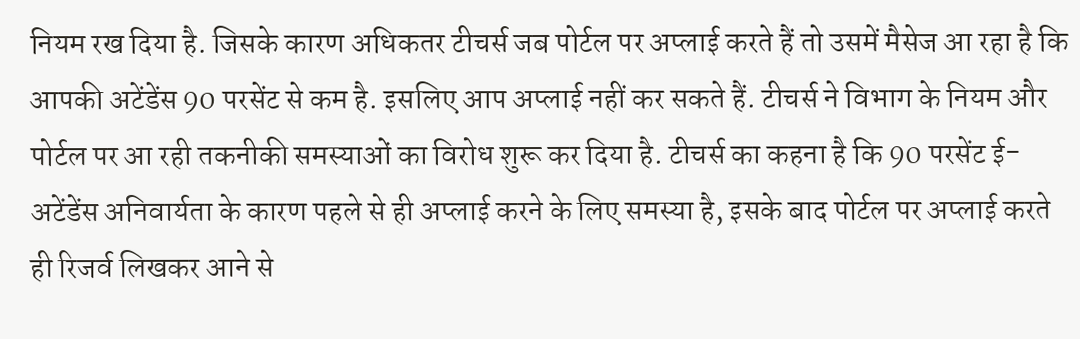नियम रख दिया है. जिसके कारण अधिकतर टीचर्स जब पोर्टल पर अप्लाई करते हैं तो उसमें मैसेज आ रहा है कि आपकी अटेंडेंस 90 परसेंट से कम है. इसलिए आप अप्लाई नहीं कर सकते हैं. टीचर्स ने विभाग के नियम और पोर्टल पर आ रही तकनीकी समस्याओं का विरोध शुरू कर दिया है. टीचर्स का कहना है कि 90 परसेंट ई-अटेंडेंस अनिवार्यता के कारण पहले से ही अप्लाई करने के लिए समस्या है, इसके बाद पोर्टल पर अप्लाई करते ही रिजर्व लिखकर आने से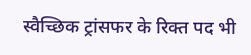स्वैच्छिक ट्रांसफर के रिक्त पद भी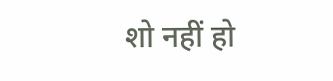शो नहीं हो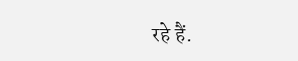रहे हैं.